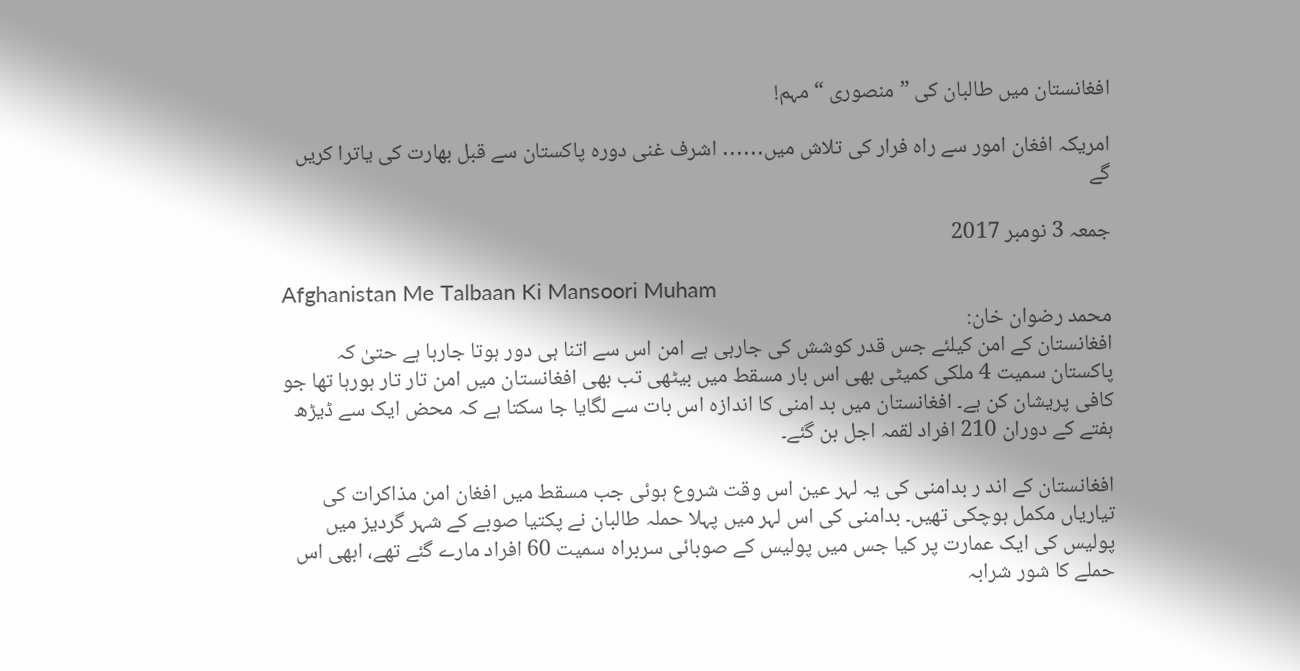افغانستان میں طالبان کی ”منصوری “ مہم!

امریکہ افغان امور سے راہ فرار کی تلاش میں․․․․․․ اشرف غنی دورہ پاکستان سے قبل بھارت کی یاترا کریں گے

جمعہ 3 نومبر 2017

Afghanistan Me Talbaan Ki Mansoori Muham
محمد رضوان خان:
افغانستان کے امن کیلئے جس قدر کوشش کی جارہی ہے امن اس سے اتنا ہی دور ہوتا جارہا ہے حتیٰ کہ پاکستان سمیت 4 ملکی کمیٹی بھی اس بار مسقط میں بیٹھی تب بھی افغانستان میں امن تار تار ہورہا تھا جو کافی پریشان کن ہے۔ افغانستان میں بد امنی کا اندازہ اس بات سے لگایا جا سکتا ہے کہ محض ایک سے ڈیڑھ ہفتے کے دوران 210 افراد لقمہ اجل بن گئے۔

افغانستان کے اند ر بدامنی کی یہ لہر عین اس وقت شروع ہوئی جب مسقط میں افغان امن مذاکرات کی تیاریاں مکمل ہوچکی تھیں۔ بدامنی کی اس لہر میں پہلا حملہ طالبان نے پکتیا صوبے کے شہر گردیز میں پولیس کی ایک عمارت پر کیا جس میں پولیس کے صوبائی سربراہ سمیت 60 افراد مارے گئے تھے، ابھی اس حملے کا شور شرابہ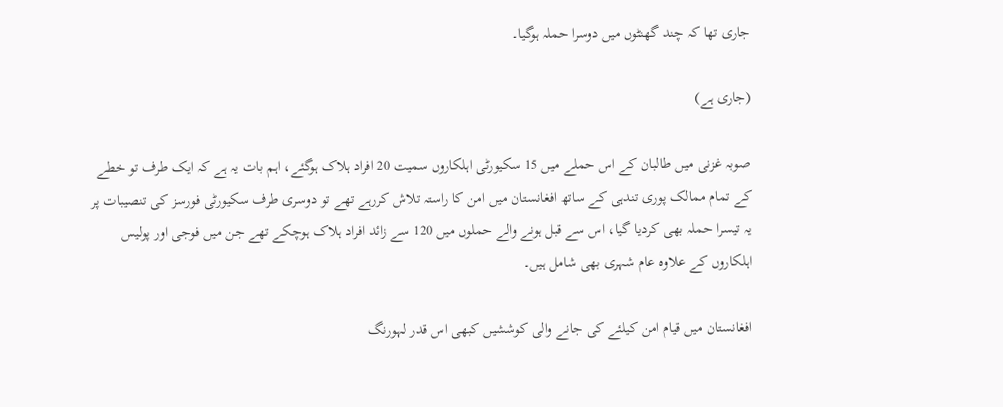جاری تھا کہ چند گھنٹوں میں دوسرا حملہ ہوگیا۔

(جاری ہے)

صوبہ غزنی میں طالبان کے اس حملے میں 15 سکیورٹی اہلکاروں سمیت 20 افراد ہلاک ہوگئے، اہم بات یہ ہے کہ ایک طرف تو خطے کے تمام ممالک پوری تندہی کے ساتھ افغانستان میں امن کا راستہ تلاش کررہے تھے تو دوسری طرف سکیورٹی فورسز کی تنصیبات پر یہ تیسرا حملہ بھی کردیا گیا، اس سے قبل ہونے والے حملوں میں 120 سے زائد افراد ہلاک ہوچکے تھے جن میں فوجی اور پولیس اہلکاروں کے علاوہ عام شہری بھی شامل ہیں۔

افغانستان میں قیام امن کیلئے کی جانے والی کوششیں کبھی اس قدر لہورنگ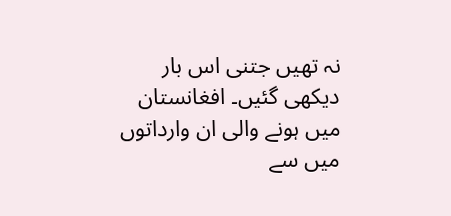نہ تھیں جتنی اس بار دیکھی گئیں۔ افغانستان میں ہونے والی ان وارداتوں میں سے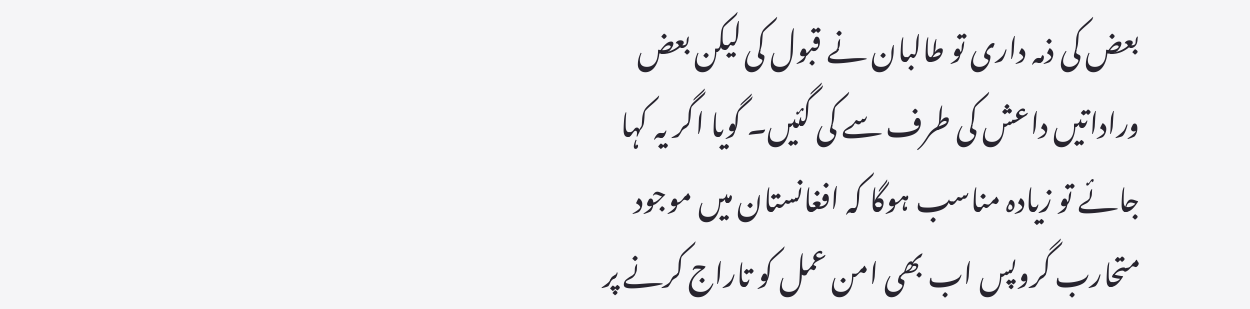بعض کی ذمہ داری تو طالبان نے قبول کی لیکن بعض وراداتیں داعش کی طرف سے کی گئیں۔ گویا اگر یہ کہا جائے تو زیادہ مناسب ہوگا کہ افغانستان میں موجود متحارب گروپس اب بھی امن عمل کو تاراج کرنے پر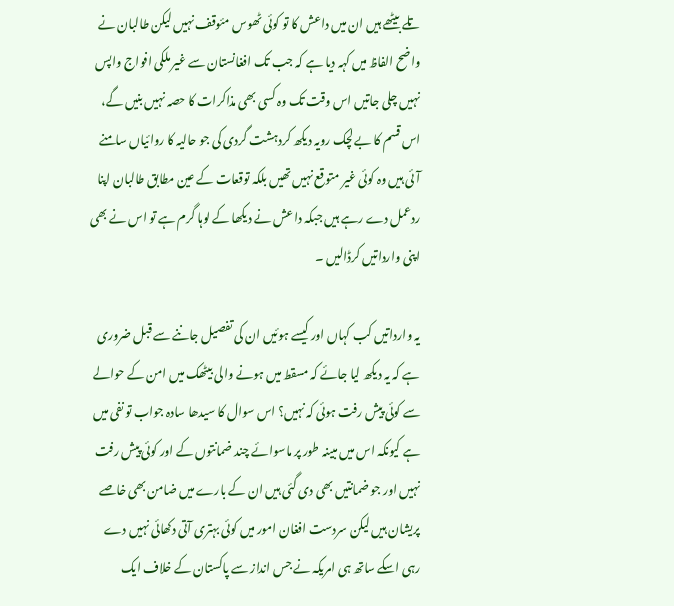تلے بیٹھے ہیں ان میں داعش کا تو کوئی ٹھوس مئوقف نہیں لیکن طالبان نے واضح الفاظ میں کہہ دیا ہے کہ جب تک افغانستان سے غیر ملکی افواج واپس نہیں چلی جاتیں اس وقت تک وہ کسی بھی مذاکرات کا حصہ نہیں بنیں گے، اس قسم کا بے لچک رویہ دیکھ کردہشت گردی کی جو حالیہ کا روائیاں سامنے آئی ہیں وہ کوئی غیر متوقع نہیں تھیں بلکہ توقعات کے عین مطابق طالبان اپنا ردعمل دے رہے ہیں جبکہ داعش نے دیکھا کے لوہا گرم ہے تو اس نے بھی اپنی وارداتیں کرڈالیں ۔

یہ وارداتیں کب کہاں اور کیسے ہوئیں ان کی تفصیل جاننے سے قبل ضروری ہے کہ یہ دیکھ لیا جائے کہ مسقط میں ہونے والی بیٹھک میں امن کے حوالے سے کوئی پیش رفت ہوئی کہ نہیں؟ اس سوال کا سیدھا سادہ جواب تو نفی میں ہے کیونکہ اس میں مبینہ طور پر ماسوائے چند ضمانتوں کے اور کوئی پیش رفت نہیں اور جو ضمانتیں بھی دی گئی ہیں ان کے بارے میں ضامن بھی خاصے پریشان ہیں لیکن سردست افغان امور میں کوئی بہتری آتی دکھائی نہیں دے رہی اسکے ساتھ ہی امریکہ نے جس انداز سے پاکستان کے خلاف ایک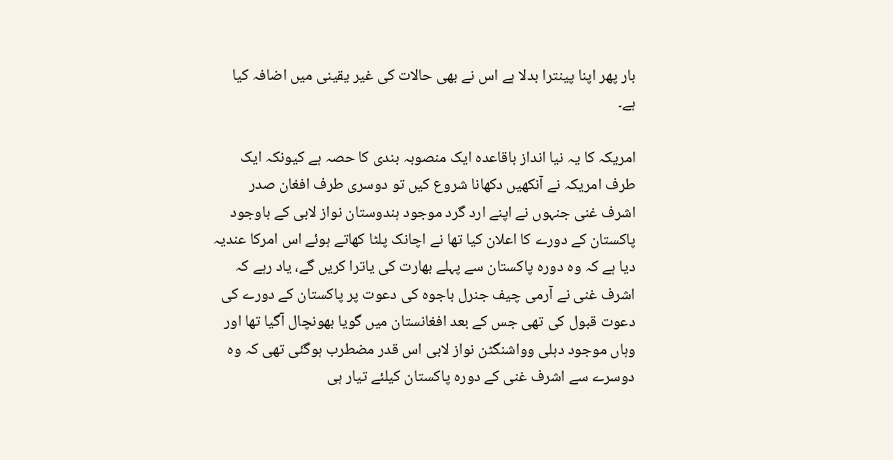بار پھر اپنا پینترا بدلا ہے اس نے بھی حالات کی غیر یقینی میں اضافہ کیا ہے۔

امریکہ کا یہ نیا انداز باقاعدہ ایک منصوبہ بندی کا حصہ ہے کیونکہ ایک طرف امریکہ نے آنکھیں دکھانا شروع کیں تو دوسری طرف افغان صدر اشرف غنی جنہوں نے اپنے ارد گرد موجود ہندوستان نواز لابی کے باوجود پاکستان کے دورے کا اعلان کیا تھا نے اچانک پلٹا کھاتے ہوئے اس امرکا عندیہ دیا ہے کہ وہ دورہ پاکستان سے پہلے بھارت کی یاترا کریں گے، یاد رہے کہ اشرف غنی نے آرمی چیف جنرل باجوہ کی دعوت پر پاکستان کے دورے کی دعوت قبول کی تھی جس کے بعد افغانستان میں گویا بھونچال آگیا تھا اور وہاں موجود دہلی وواشنگٹن نواز لابی اس قدر مضطرب ہوگئی تھی کہ وہ دوسرے سے اشرف غنی کے دورہ پاکستان کیلئے تیار ہی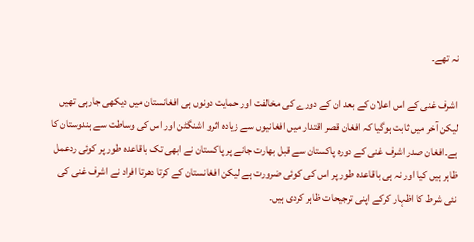نہ تھے۔

اشرف غنی کے اس اعلان کے بعد ان کے دورے کی مخالفت اور حمایت دونوں ہی افغانستان میں دیکھی جارہی تھیں لیکن آخر میں ثابت ہوگیا کہ افغان قصر اقتدار میں افغانیوں سے زیادہ اثرو اشنگٹن اور اس کی وساطت سے ہندوستان کا ہے۔افغان صدر اشرف غنی کے دورہ پاکستان سے قبل بھارت جانے پر پاکستان نے ابھی تک باقاعدہ طور پر کوئی ردعمل ظاہر ہیں کیا اور نہ ہی باقاعدہ طور پر اس کی کوئی ضرورت ہے لیکن افغانستان کے کرتا دھرتا افراد نے اشرف غنی کی نئی شرط کا اظہار کرکے اپنی ترجیحات ظاہر کردی ہیں۔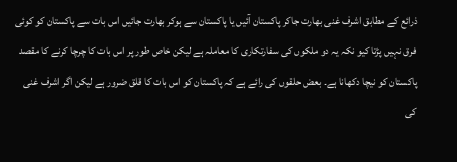ذرائع کے مطابق اشرف غنی بھارت جاکر پاکستان آئیں یا پاکستان سے ہوکر بھارت جائیں اس بات سے پاکستان کو کوئی فرق نہیں پڑتا کیو نکہ یہ دو ملکوں کی سفارتکاری کا معاملہ ہے لیکن خاص طور پر اس بات کا چرچا کرنے کا مقصد پاکستان کو نیچا دکھانا ہے۔ بعض حلقوں کی رائے ہے کہ پاکستان کو اس بات کا قلق ضرور ہے لیکن اگر اشرف غنی کی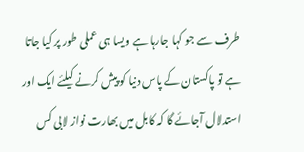طرف سے جو کہا جارہا ہے ویسا ہی عملی طور پر کیا جاتا ہے تو پاکستان کے پاس دنیا کو پیش کرنے کیلئے ایک اور استدلال آجائے گا کہ کابل میں بھارت نواز لابی کس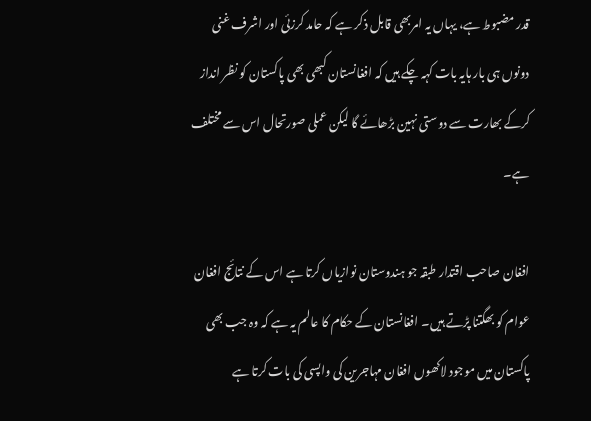قدر مضبوط ہے، یہاں یہ امربھی قابل ذکر ہے کہ حامد کرزئی اور اشرف غنی دونوں ہی بار ہایہ بات کہہ چکے ہیں کہ افغانستان کبھی بھی پاکستان کو نظر انداز کرکے بھارت سے دوستی نہین بڑھائے گا لیکن عملی صورتحال اس سے مختلف ہے۔

افغان صاحب اقتدار طبقہ جو ہندوستان نوازیاں کرتا ہے اس کے نتائج افغان عوام کو بھگتنا پڑتے ہیں۔ افغانستان کے حکام کا عالم یہ ہے کہ وہ جب بھی پاکستان میں موجود لاکھوں افغان مہاجرین کی واپسی کی بات کرتا ہے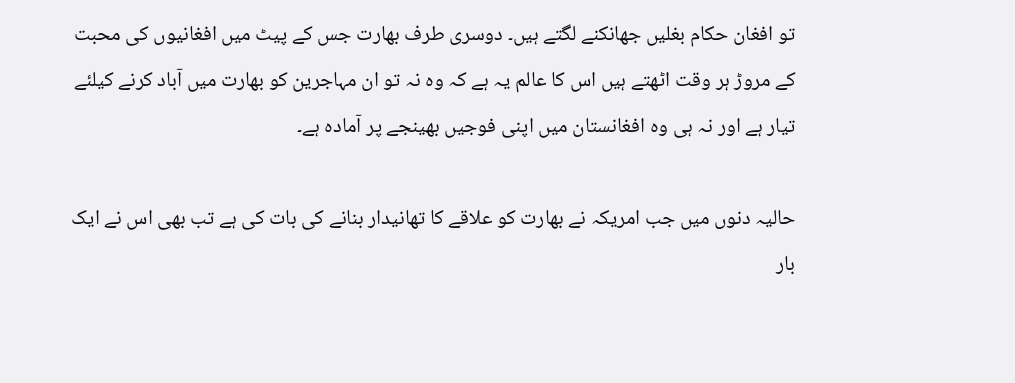تو افغان حکام بغلیں جھانکنے لگتے ہیں۔ دوسری طرف بھارت جس کے پیٹ میں افغانیوں کی محبت کے مروڑ ہر وقت اٹھتے ہیں اس کا عالم یہ ہے کہ وہ نہ تو ان مہاجرین کو بھارت میں آباد کرنے کیلئے تیار ہے اور نہ ہی وہ افغانستان میں اپنی فوجیں بھینجے پر آمادہ ہے۔

حالیہ دنوں میں جب امریکہ نے بھارت کو علاقے کا تھانیدار بنانے کی بات کی ہے تب بھی اس نے ایک بار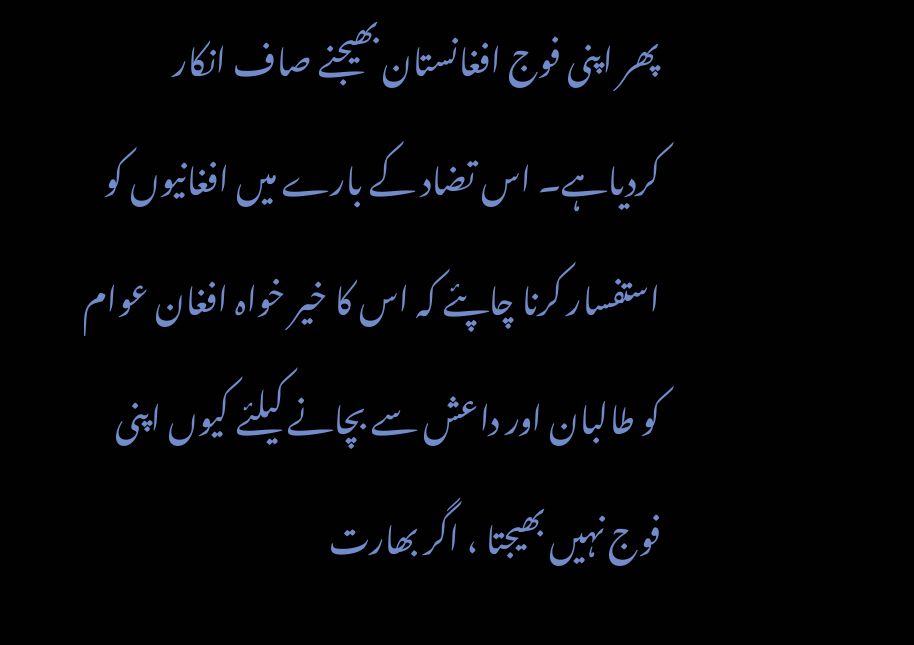پھر اپنی فوج افغانستان بھیجنے صاف انکار کردیاہے۔ اس تضاد کے بارے میں افغانیوں کو استفسار کرنا چاپئے کہ اس کا خیر خواہ افغان عوام کو طالبان اور داعش سے بچانے کیلئے کیوں اپنی فوج نہیں بھیجتا ، اگر بھارت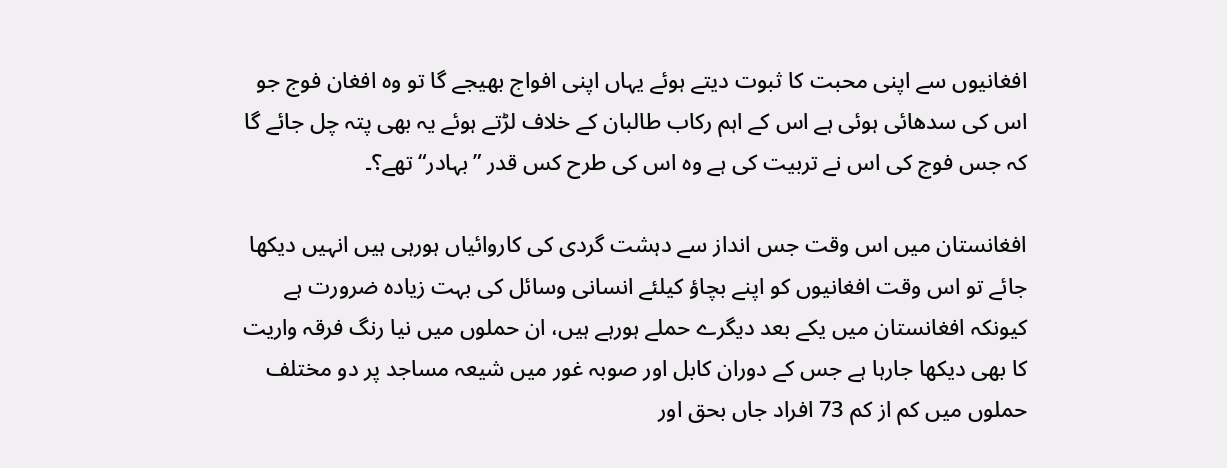افغانیوں سے اپنی محبت کا ثبوت دیتے ہوئے یہاں اپنی افواج بھیجے گا تو وہ افغان فوج جو اس کی سدھائی ہوئی ہے اس کے اہم رکاب طالبان کے خلاف لڑتے ہوئے یہ بھی پتہ چل جائے گا کہ جس فوج کی اس نے تربیت کی ہے وہ اس کی طرح کس قدر ”بہادر“ تھے؟۔

افغانستان میں اس وقت جس انداز سے دہشت گردی کی کاروائیاں ہورہی ہیں انہیں دیکھا جائے تو اس وقت افغانیوں کو اپنے بچاؤ کیلئے انسانی وسائل کی بہت زیادہ ضرورت ہے کیونکہ افغانستان میں یکے بعد دیگرے حملے ہورہے ہیں، ان حملوں میں نیا رنگ فرقہ واریت کا بھی دیکھا جارہا ہے جس کے دوران کابل اور صوبہ غور میں شیعہ مساجد پر دو مختلف حملوں میں کم از کم 73 افراد جاں بحق اور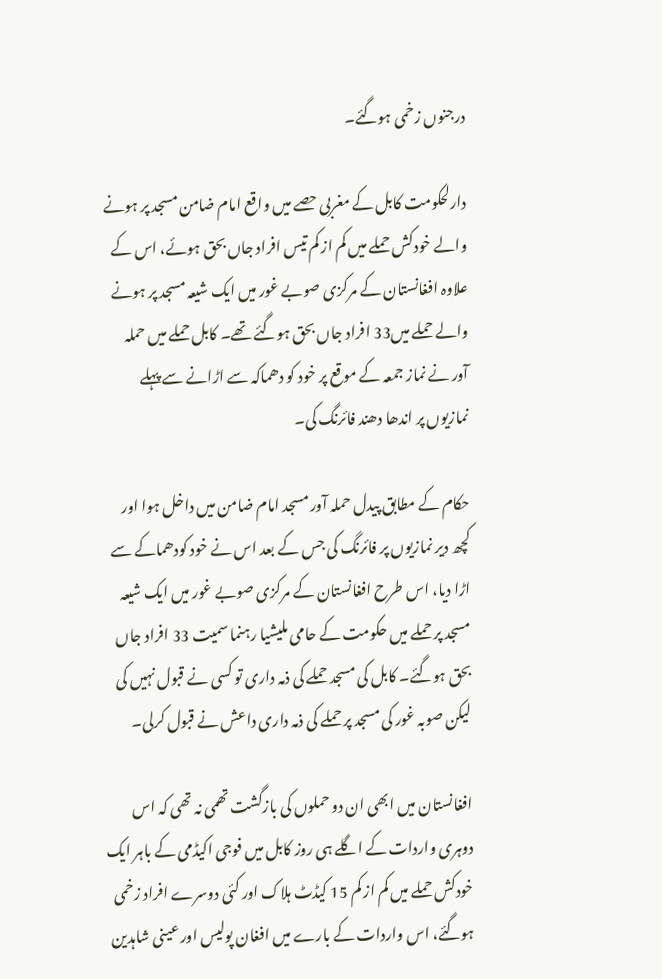درجنوں زخمی ہوگئے۔

دارلحکومت کابل کے مغربی حصے میں واقع امام ضامن مسجد پر ہونے والے خودکش حملے میں کم از کم تیس افراد جاں بحق ہوئے، اس کے علاوہ افغانستان کے مرکزی صوبے غور میں ایک شیعہ مسجد پر ہونے والے حملے میں33 افراد جاں بحق ہوگئے تھے۔ کابل حملے میں حملہ آور نے نماز جمعہ کے موقع پر خود کو دھماکہ سے اڑانے سے پہلے نمازیوں پر اندھا دھند فائرنگ کی۔

حکام کے مطابق پیدل حملہ آور مسجد امام ضامن میں داخل ہوا اور کچھ دیر نمازیوں پر فائرنگ کی جس کے بعد اس نے خود کودھماکے سے اڑا دیا، اس طرح افغانستان کے مرکزی صوبے غور میں ایک شیعہ مسجد پر حملے میں حکومت کے حامی ملیشیا رہنما سمیت 33 افراد جاں بحق ہوگئے۔ کابل کی مسجد حملے کی ذمہ داری تو کسی نے قبول نہیں کی لیکن صوبہ غور کی مسجد پر حملے کی ذمہ داری داعش نے قبول کرلی۔

افغانستان میں ابھی ان دو حملوں کی بازگشت تھمی نہ تھی کہ اس دوہری واردات کے اگلے ہی روز کابل میں فوجی اکیڈمی کے باہر ایک خودکش حملے میں کم از کم 15 کیڈٹ ہلاک اور کئی دوسرے افراد زخمی ہوگئے، اس واردات کے بارے میں افغان پولیس اور عینی شاہدین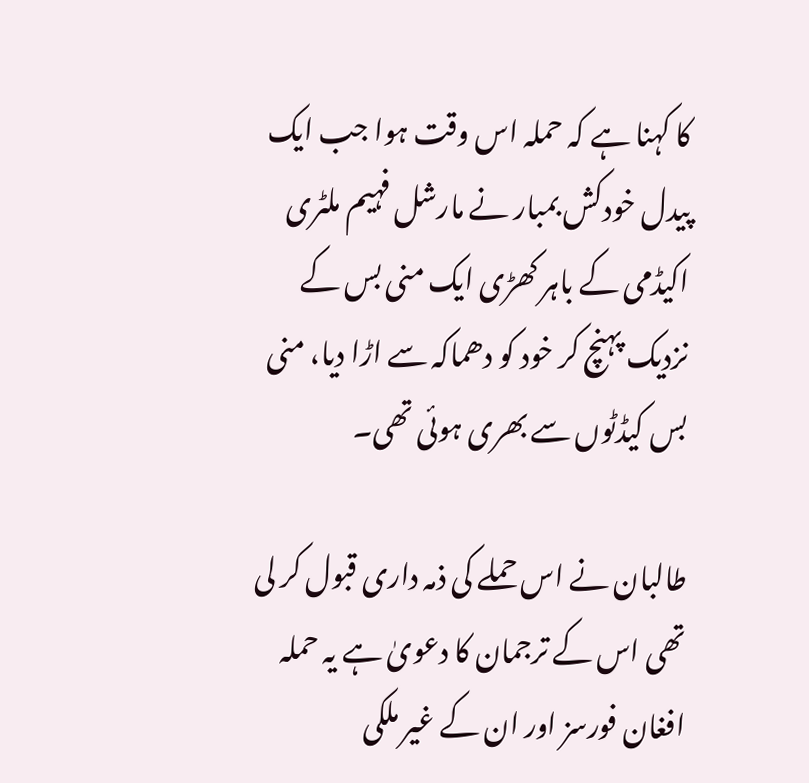کا کہنا ہے کہ حملہ اس وقت ہوا جب ایک پیدل خودکش بمبار نے مارشل فہیم ملٹری اکیڈمی کے باہر کھڑی ایک منی بس کے نزدیک پہنچ کر خود کو دھماکہ سے اڑا دیا، منی بس کیڈٹوں سے بھری ہوئی تھی۔

طالبان نے اس حملے کی ذمہ داری قبول کر لی تھی اس کے ترجمان کا دعویٰ ہے یہ حملہ افغان فورسز اور ان کے غیر ملکی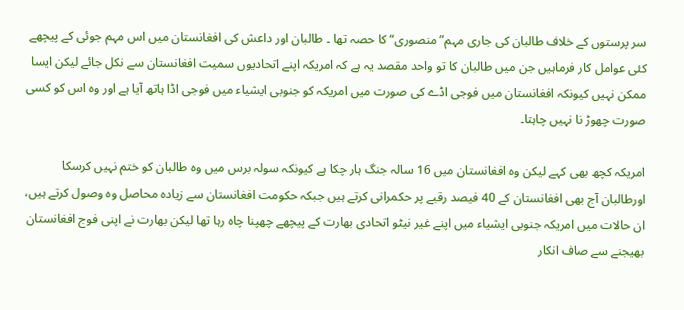سر پرستوں کے خلاف طالبان کی جاری مہم”منصوری“ کا حصہ تھا ۔ طالبان اور داعش کی افغانستان میں اس مہم جوئی کے پیچھے کئی عوامل کار فرماہیں جن میں طالبان کا تو واحد مقصد یہ ہے کہ امریکہ اپنے اتحادیوں سمیت افغانستان سے نکل جائے لیکن ایسا ممکن نہیں کیونکہ افغانستان میں فوجی اڈے کی صورت میں امریکہ کو جنوبی ایشیاء میں فوجی اڈا ہاتھ آیا ہے اور وہ اس کو کسی صورت چھوڑ نا نہیں چاہتا۔

امریکہ کچھ بھی کہے لیکن وہ افغانستان میں 16 سالہ جنگ ہار چکا ہے کیونکہ سولہ برس میں وہ طالبان کو ختم نہیں کرسکا اورطالبان آج بھی افغانستان کے 40 فیصد رقبے پر حکمرانی کرتے ہیں جبکہ حکومت افغانستان سے زیادہ محاصل وہ وصول کرتے ہیں، ان حالات میں امریکہ جنوبی ایشیاء میں اپنے غیر نیٹو اتحادی بھارت کے پیچھے چھپنا چاہ رہا تھا لیکن بھارت نے اپنی فوج افغانستان بھیجنے سے صاف انکار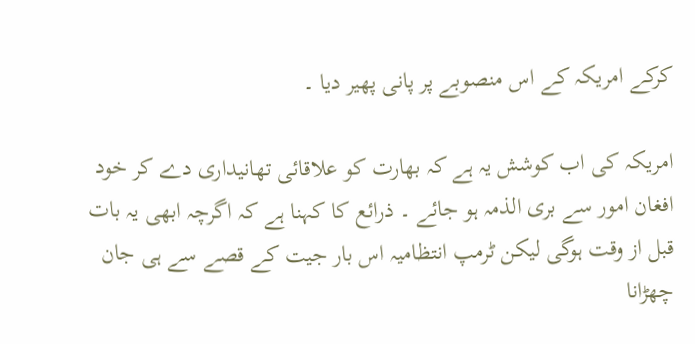کرکے امریکہ کے اس منصوبے پر پانی پھیر دیا ۔

امریکہ کی اب کوشش یہ ہے کہ بھارت کو علاقائی تھانیداری دے کر خود افغان امور سے بری الذمہ ہو جائے ۔ ذرائع کا کہنا ہے کہ اگرچہ ابھی یہ بات قبل از وقت ہوگی لیکن ٹرمپ انتظامیہ اس بار جیت کے قصے سے ہی جان چھڑانا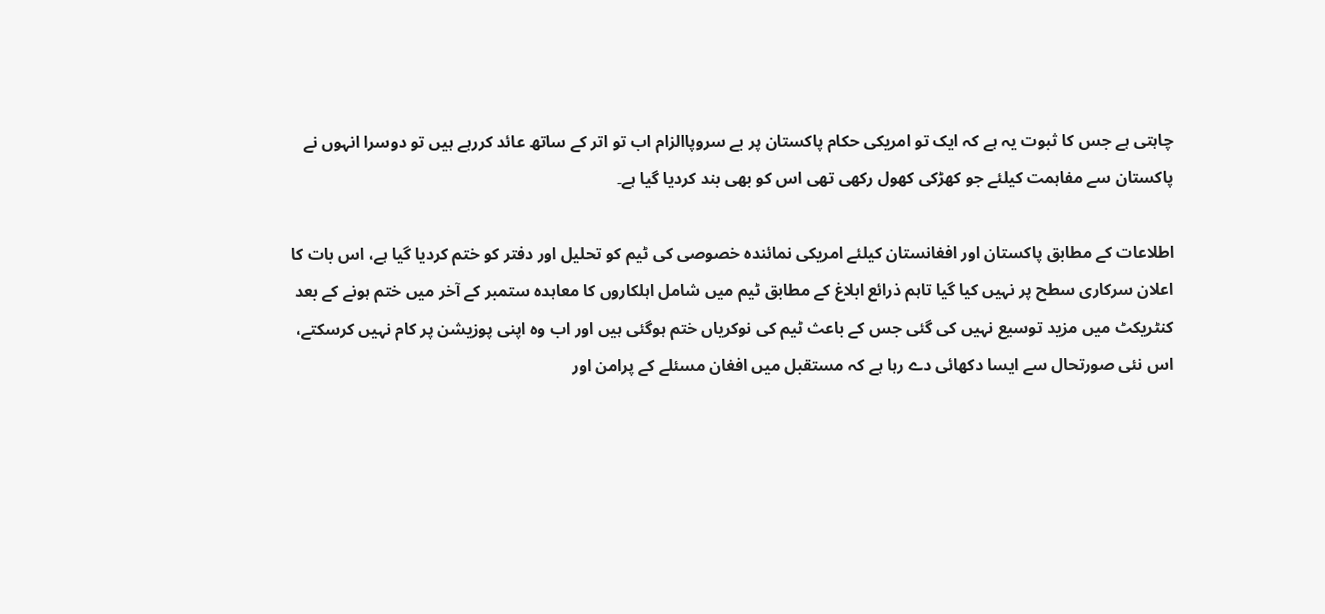چاہتی ہے جس کا ثبوت یہ ہے کہ ایک تو امریکی حکام پاکستان پر بے سروپاالزام اب تو اتر کے ساتھ عائد کررہے ہیں تو دوسرا انہوں نے پاکستان سے مفاہمت کیلئے جو کھڑکی کھول رکھی تھی اس کو بھی بند کردیا گیا ہے۔

اطلاعات کے مطابق پاکستان اور افغانستان کیلئے امریکی نمائندہ خصوصی کی ٹیم کو تحلیل اور دفتر کو ختم کردیا گیا ہے، اس بات کا اعلان سرکاری سطح پر نہیں کیا گیا تاہم ذرائع ابلاغ کے مطابق ٹیم میں شامل اہلکاروں کا معاہدہ ستمبر کے آخر میں ختم ہونے کے بعد کنٹریکٹ میں مزید توسیع نہیں کی گئی جس کے باعث ٹیم کی نوکریاں ختم ہوگئی ہیں اور اب وہ اپنی پوزیشن پر کام نہیں کرسکتے، اس نئی صورتحال سے ایسا دکھائی دے رہا ہے کہ مستقبل میں افغان مسئلے کے پرامن اور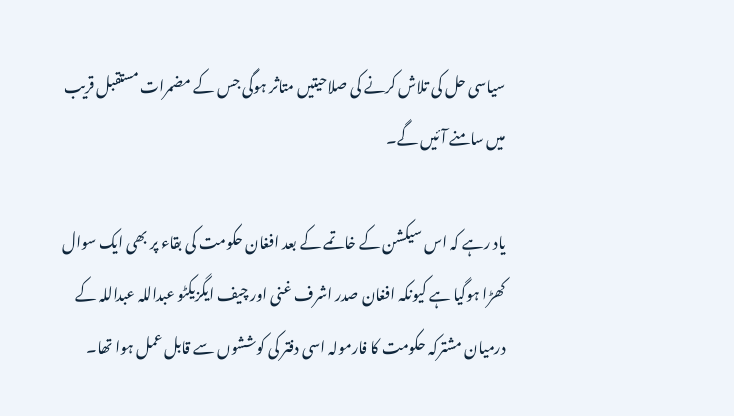سیاسی حل کی تلاش کرنے کی صلاحیتیں متاثر ہوگی جس کے مضمرات مستقبل قریب میں سامنے آئیں گے۔

یاد رہے کہ اس سیکشن کے خاتمے کے بعد افغان حکومت کی بقاء پر بھی ایک سوال کھڑا ہوگیا ہے کیونکہ افغان صدر اشرف غنی اور چیف ایگزیکٹو عبداللہ عبداللہ کے درمیان مشترکہ حکومت کا فارمولہ اسی دفتر کی کوششوں سے قابل عمل ہوا تھا۔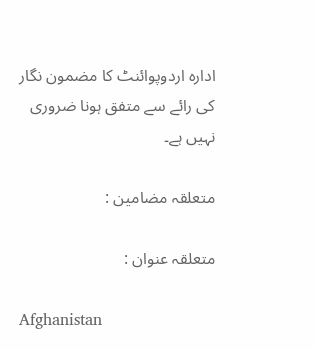ادارہ اردوپوائنٹ کا مضمون نگار کی رائے سے متفق ہونا ضروری نہیں ہے۔

متعلقہ مضامین :

متعلقہ عنوان :

Afghanistan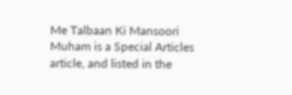Me Talbaan Ki Mansoori Muham is a Special Articles article, and listed in the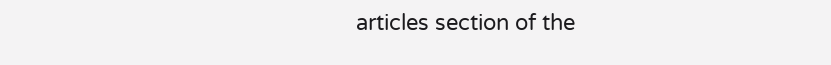articles section of the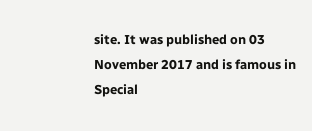site. It was published on 03 November 2017 and is famous in Special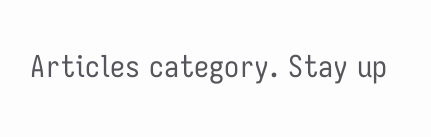Articles category. Stay up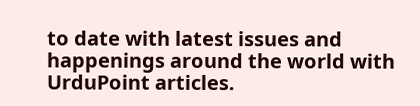to date with latest issues and happenings around the world with UrduPoint articles.